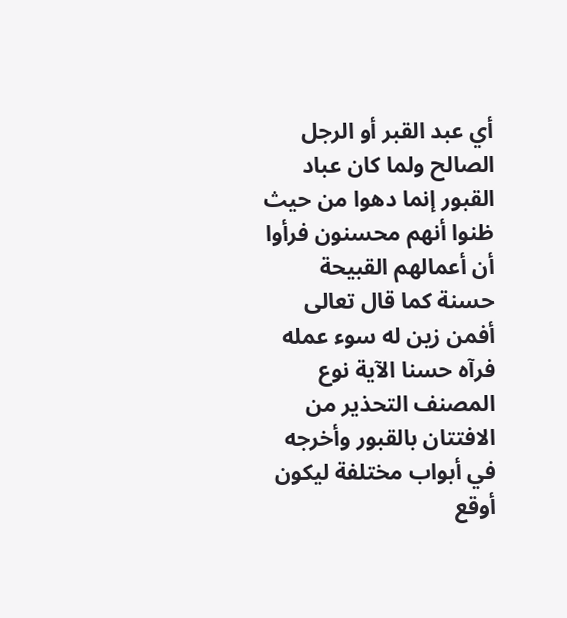أي عبد القبر أو الرجل الصالح ولما كان عباد القبور إنما دهوا من حيث ظنوا أنهم محسنون فرأوا أن أعمالهم القبيحة حسنة كما قال تعالى أفمن زين له سوء عمله فرآه حسنا الآية نوع المصنف التحذير من الافتتان بالقبور وأخرجه في أبواب مختلفة ليكون أوقع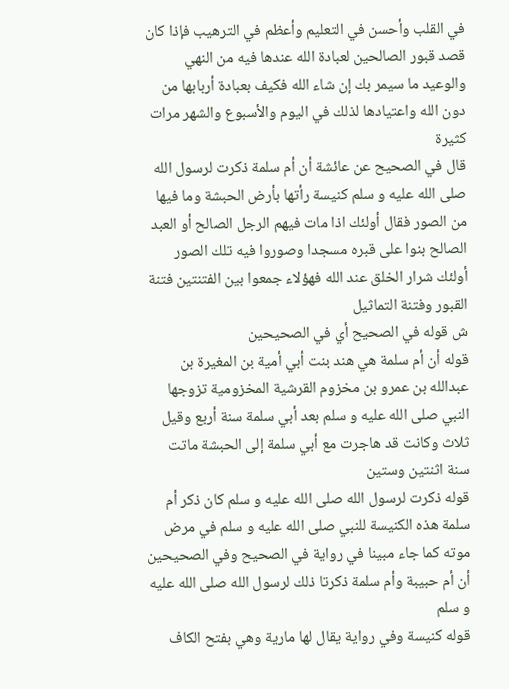في القلب وأحسن في التعليم وأعظم في الترهيب فإذا كان قصد قبور الصالحين لعبادة الله عندها فيه من النهي والوعيد ما سيمر بك إن شاء الله فكيف بعبادة أربابها من دون الله واعتيادها لذلك في اليوم والأسبوع والشهر مرات كثيرة
قال في الصحيح عن عائشة أن أم سلمة ذكرت لرسول الله صلى الله عليه و سلم كنيسة رأتها بأرض الحبشة وما فيها من الصور فقال أولئك اذا مات فيهم الرجل الصالح أو العبد الصالح بنوا على قبره مسجدا وصوروا فيه تلك الصور أولئك شرار الخلق عند الله فهؤلاء جمعوا بين الفتنتين فتنة القبور وفتنة التماثيل
ش قوله في الصحيح أي في الصحيحين
قوله أن أم سلمة هي هند بنت أبي أمية بن المغيرة بن عبدالله بن عمرو بن مخزوم القرشية المخزومية تزوجها النبي صلى الله عليه و سلم بعد أبي سلمة سنة أربع وقيل ثلاث وكانت قد هاجرت مع أبي سلمة إلى الحبشة ماتت سنة اثنتين وستين
قوله ذكرت لرسول الله صلى الله عليه و سلم كان ذكر أم سلمة هذه الكنيسة للنبي صلى الله عليه و سلم في مرض موته كما جاء مبينا في رواية في الصحيح وفي الصحيحين أن أم حبيبة وأم سلمة ذكرتا ذلك لرسول الله صلى الله عليه و سلم
قوله كنيسة وفي رواية يقال لها مارية وهي بفتح الكاف